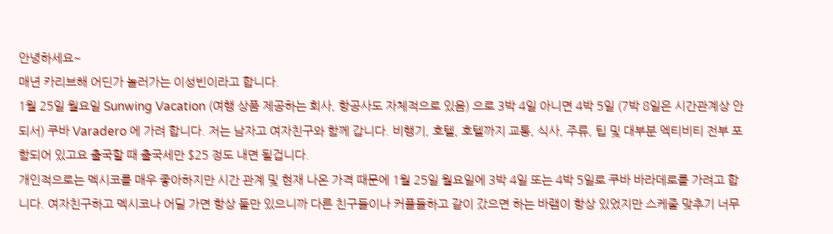안녕하세요~
매년 카리브해 어딘가 놀러가는 이성빈이라고 합니다.
1월 25일 월요일 Sunwing Vacation (여행 상품 제공하는 회사, 항공사도 자체적으로 있음) 으로 3박 4일 아니면 4박 5일 (7박 8일은 시간관계상 안되서) 쿠바 Varadero 에 가려 합니다. 저는 남자고 여자친구와 함께 갑니다. 비행기, 호텔, 호텔까지 교통, 식사, 주류, 팁 및 대부분 엑티비티 전부 포함되어 있고요 출국할 때 출국세만 $25 정도 내면 될겁니다.
개인적으로는 멕시코를 매우 좋아하지만 시간 관계 및 현재 나온 가격 때문에 1월 25일 월요일에 3박 4일 또는 4박 5일로 쿠바 바라데로를 가려고 합니다. 여자친구하고 멕시코나 어딜 가면 항상 둘만 있으니까 다른 친구들이나 커플들하고 같이 갔으면 하는 바램이 항상 있었지만 스케줄 맞추기 너무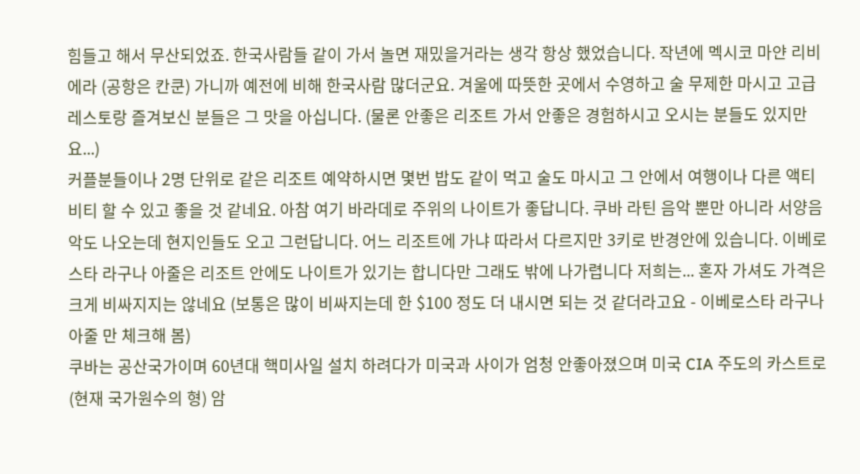힘들고 해서 무산되었죠. 한국사람들 같이 가서 놀면 재밌을거라는 생각 항상 했었습니다. 작년에 멕시코 마얀 리비에라 (공항은 칸쿤) 가니까 예전에 비해 한국사람 많더군요. 겨울에 따뜻한 곳에서 수영하고 술 무제한 마시고 고급 레스토랑 즐겨보신 분들은 그 맛을 아십니다. (물론 안좋은 리조트 가서 안좋은 경험하시고 오시는 분들도 있지만요...)
커플분들이나 2명 단위로 같은 리조트 예약하시면 몇번 밥도 같이 먹고 술도 마시고 그 안에서 여행이나 다른 액티비티 할 수 있고 좋을 것 같네요. 아참 여기 바라데로 주위의 나이트가 좋답니다. 쿠바 라틴 음악 뿐만 아니라 서양음악도 나오는데 현지인들도 오고 그런답니다. 어느 리조트에 가냐 따라서 다르지만 3키로 반경안에 있습니다. 이베로스타 라구나 아줄은 리조트 안에도 나이트가 있기는 합니다만 그래도 밖에 나가렵니다 저희는... 혼자 가셔도 가격은 크게 비싸지지는 않네요 (보통은 많이 비싸지는데 한 $100 정도 더 내시면 되는 것 같더라고요 - 이베로스타 라구나 아줄 만 체크해 봄)
쿠바는 공산국가이며 60년대 핵미사일 설치 하려다가 미국과 사이가 엄청 안좋아졌으며 미국 CIA 주도의 카스트로 (현재 국가원수의 형) 암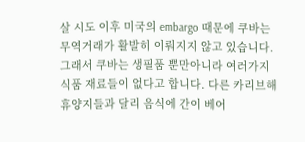살 시도 이후 미국의 embargo 때문에 쿠바는 무역거래가 활발히 이뤄지지 않고 있습니다.
그래서 쿠바는 생필품 뿐만아니라 여러가지 식품 재료들이 없다고 합니다. 다른 카리브해 휴양지들과 달리 음식에 간이 베어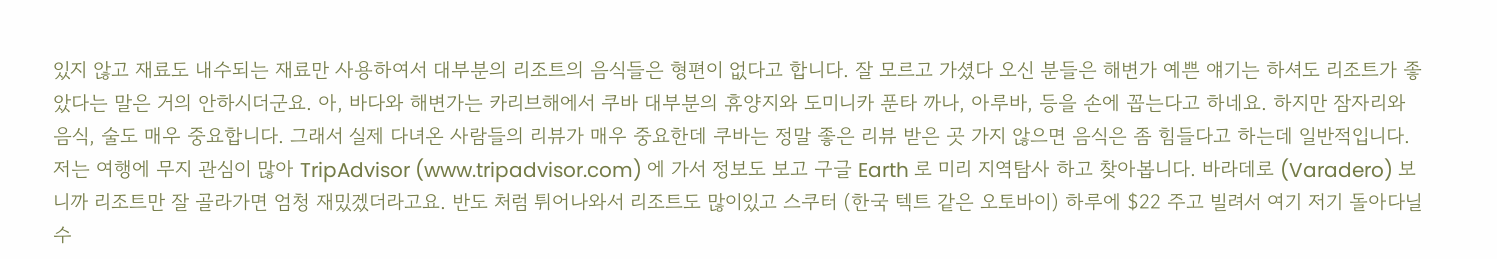있지 않고 재료도 내수되는 재료만 사용하여서 대부분의 리조트의 음식들은 형편이 없다고 합니다. 잘 모르고 가셨다 오신 분들은 해변가 예쁜 얘기는 하셔도 리조트가 좋았다는 말은 거의 안하시더군요. 아, 바다와 해변가는 카리브해에서 쿠바 대부분의 휴양지와 도미니카 푼타 까나, 아루바, 등을 손에 꼽는다고 하네요. 하지만 잠자리와 음식, 술도 매우 중요합니다. 그래서 실제 다녀온 사람들의 리뷰가 매우 중요한데 쿠바는 정말 좋은 리뷰 받은 곳 가지 않으면 음식은 좀 힘들다고 하는데 일반적입니다.
저는 여행에 무지 관심이 많아 TripAdvisor (www.tripadvisor.com) 에 가서 정보도 보고 구글 Earth 로 미리 지역탐사 하고 찾아봅니다. 바라데로 (Varadero) 보니까 리조트만 잘 골라가면 엄청 재밌겠더라고요. 반도 처럼 튀어나와서 리조트도 많이있고 스쿠터 (한국 텍트 같은 오토바이) 하루에 $22 주고 빌려서 여기 저기 돌아다닐수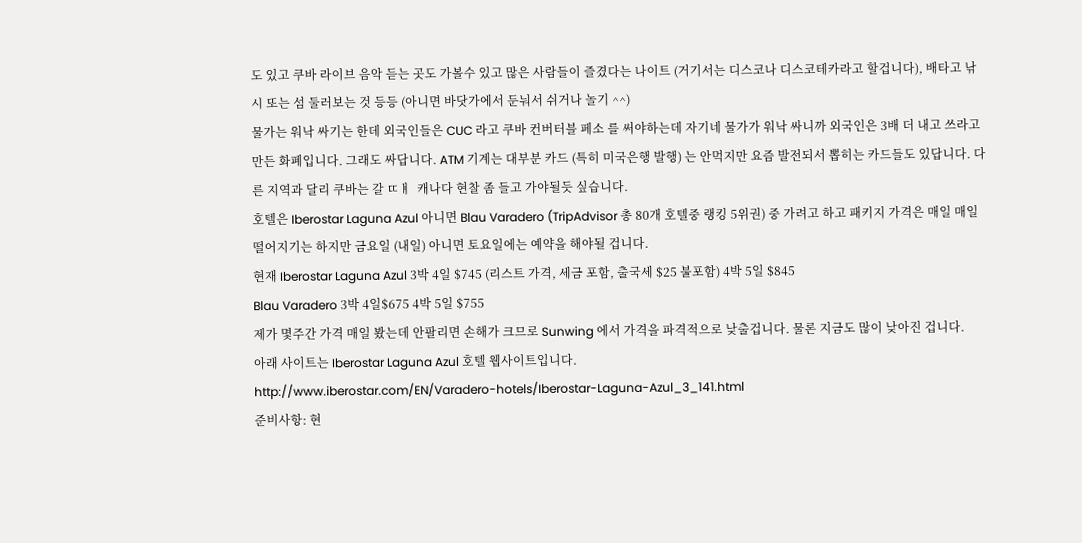도 있고 쿠바 라이브 음악 듣는 곳도 가볼수 있고 많은 사람들이 즐겼다는 나이트 (거기서는 디스코나 디스코테카라고 할겁니다), 배타고 낚시 또는 섬 둘러보는 것 등등 (아니면 바닷가에서 둔눠서 쉬거나 놀기 ^^)
물가는 워낙 싸기는 한데 외국인들은 CUC 라고 쿠바 컨버터블 페소 를 써야하는데 자기네 물가가 워낙 싸니까 외국인은 3배 더 내고 쓰라고 만든 화폐입니다. 그래도 싸답니다. ATM 기계는 대부분 카드 (특히 미국은행 발행) 는 안먹지만 요즘 발전되서 뽑히는 카드들도 있답니다. 다른 지역과 달리 쿠바는 갈 ㄸㅒ  캐나다 현찰 좀 들고 가야될듯 싶습니다.
호텔은 Iberostar Laguna Azul 아니면 Blau Varadero (TripAdvisor 총 80개 호텔중 랭킹 5위권) 중 가려고 하고 패키지 가격은 매일 매일 떨어지기는 하지만 금요일 (내일) 아니면 토요일에는 예약을 해야될 겁니다.
현재 Iberostar Laguna Azul 3박 4일 $745 (리스트 가격, 세금 포함, 출국세 $25 불포함) 4박 5일 $845
Blau Varadero 3박 4일$675 4박 5일 $755
제가 몇주간 가격 매일 봤는데 안팔리면 손해가 크므로 Sunwing 에서 가격을 파격적으로 낮출겁니다. 물론 지금도 많이 낮아진 겁니다.
아래 사이트는 Iberostar Laguna Azul 호텔 웹사이트입니다.
http://www.iberostar.com/EN/Varadero-hotels/Iberostar-Laguna-Azul_3_141.html
준비사항: 현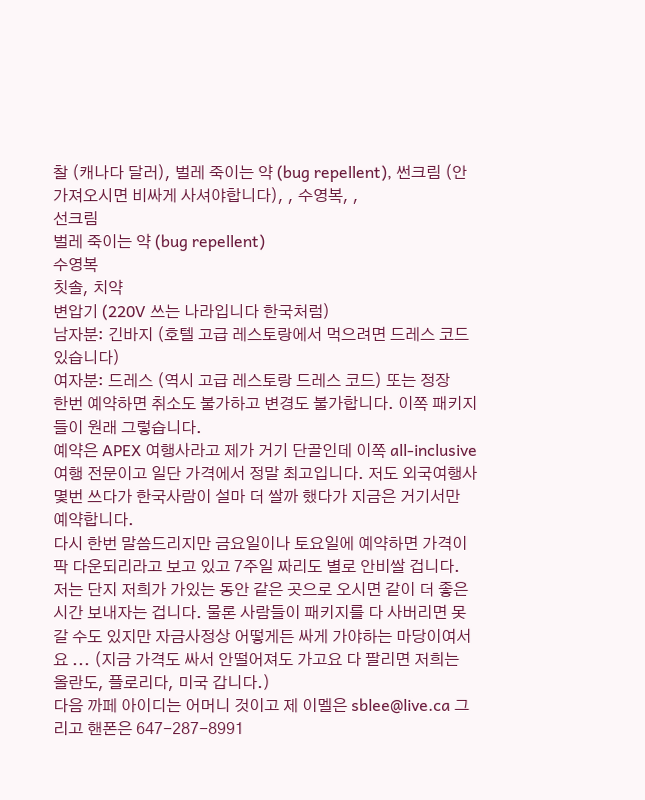찰 (캐나다 달러), 벌레 죽이는 약 (bug repellent), 썬크림 (안가져오시면 비싸게 사셔야합니다), , 수영복, ,
선크림
벌레 죽이는 약 (bug repellent)
수영복
칫솔, 치약
변압기 (220V 쓰는 나라입니다 한국처럼)
남자분: 긴바지 (호텔 고급 레스토랑에서 먹으려면 드레스 코드 있습니다)
여자분: 드레스 (역시 고급 레스토랑 드레스 코드) 또는 정장
한번 예약하면 취소도 불가하고 변경도 불가합니다. 이쪽 패키지들이 원래 그렇습니다.
예약은 APEX 여행사라고 제가 거기 단골인데 이쪽 all-inclusive 여행 전문이고 일단 가격에서 정말 최고입니다. 저도 외국여행사 몇번 쓰다가 한국사람이 설마 더 쌀까 했다가 지금은 거기서만 예약합니다.
다시 한번 말씀드리지만 금요일이나 토요일에 예약하면 가격이 팍 다운되리라고 보고 있고 7주일 짜리도 별로 안비쌀 겁니다. 저는 단지 저희가 가있는 동안 같은 곳으로 오시면 같이 더 좋은 시간 보내자는 겁니다. 물론 사람들이 패키지를 다 사버리면 못갈 수도 있지만 자금사정상 어떻게든 싸게 가야하는 마당이여서요 ... (지금 가격도 싸서 안떨어져도 가고요 다 팔리면 저희는 올란도, 플로리다, 미국 갑니다.)
다음 까페 아이디는 어머니 것이고 제 이멜은 sblee@live.ca 그리고 핸폰은 647-287-8991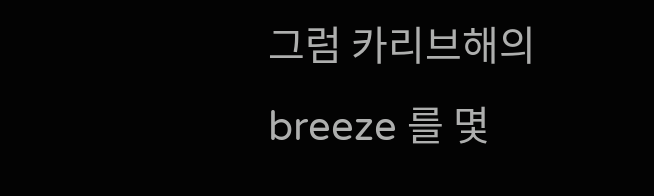그럼 카리브해의 breeze 를 몇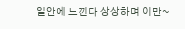일안에 느낀다 상상하며 이만~